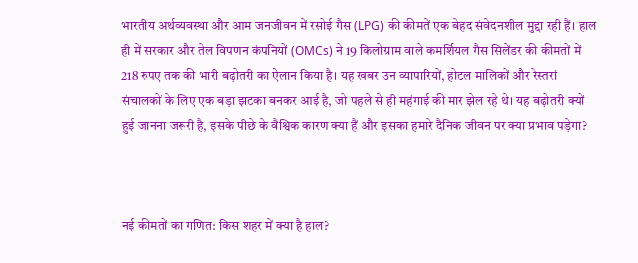भारतीय अर्थव्यवस्था और आम जनजीवन में रसोई गैस (LPG) की कीमतें एक बेहद संवेदनशील मुद्दा रही हैं। हाल ही में सरकार और तेल विपणन कंपनियों (OMCs) ने 19 किलोग्राम वाले कमर्शियल गैस सिलेंडर की कीमतों में 218 रुपए तक की भारी बढ़ोतरी का ऐलान किया है। यह खबर उन व्यापारियों, होटल मालिकों और रेस्तरां संचालकों के लिए एक बड़ा झटका बनकर आई है, जो पहले से ही महंगाई की मार झेल रहे थे। यह बढ़ोतरी क्यों हुई जानना जरूरी है, इसके पीछे के वैश्विक कारण क्या हैं और इसका हमारे दैनिक जीवन पर क्या प्रभाव पड़ेगा?



नई कीमतों का गणित: किस शहर में क्या है हाल?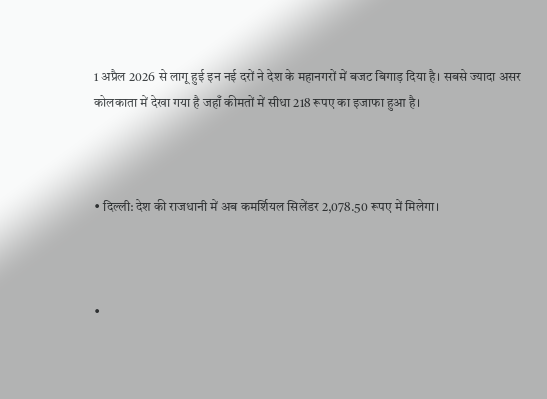1 अप्रैल 2026 से लागू हुई इन नई दरों ने देश के महानगरों में बजट बिगाड़ दिया है। सबसे ज्यादा असर कोलकाता में देखा गया है जहाँ कीमतों में सीधा 218 रूपए का इजाफा हुआ है।



• दिल्ली: देश की राजधानी में अब कमर्शियल सिलेंडर 2,078.50 रूपए में मिलेगा।



•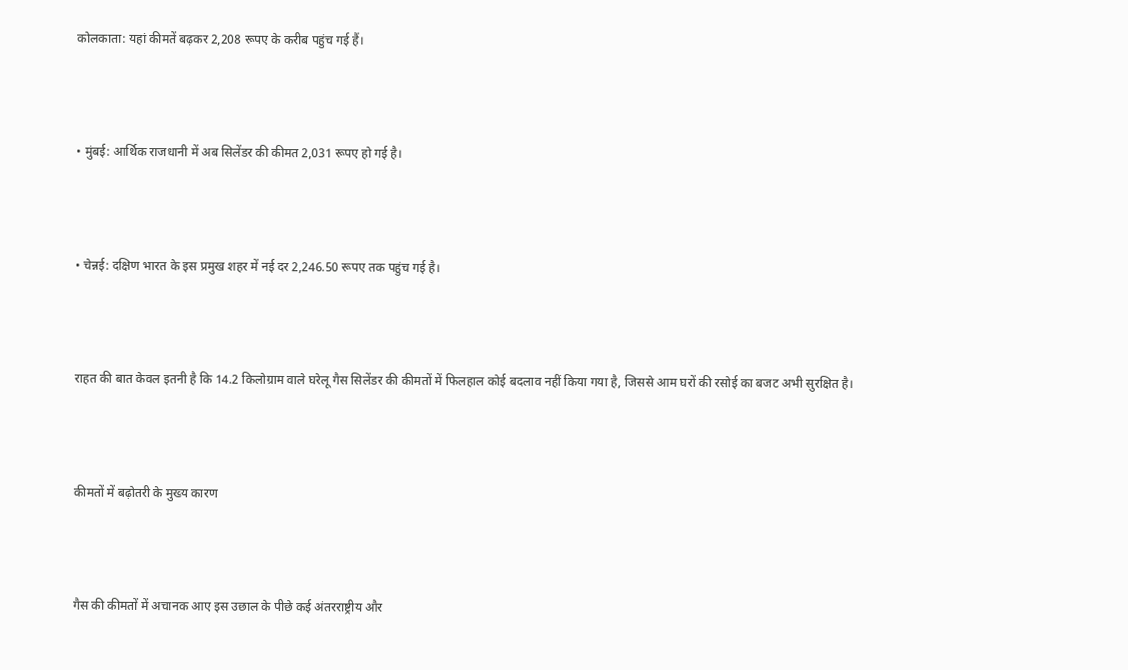कोलकाता: यहां कीमतें बढ़कर 2,208 रूपए के करीब पहुंच गई हैं।



• मुंबई: आर्थिक राजधानी में अब सिलेंडर की कीमत 2,031 रूपए हो गई है।



• चेन्नई: दक्षिण भारत के इस प्रमुख शहर में नई दर 2,246.50 रूपए तक पहुंच गई है।



राहत की बात केवल इतनी है कि 14.2 किलोग्राम वाले घरेलू गैस सिलेंडर की कीमतों में फिलहाल कोई बदलाव नहीं किया गया है, जिससे आम घरों की रसोई का बजट अभी सुरक्षित है।



कीमतों में बढ़ोतरी के मुख्य कारण



गैस की कीमतों में अचानक आए इस उछाल के पीछे कई अंतरराष्ट्रीय और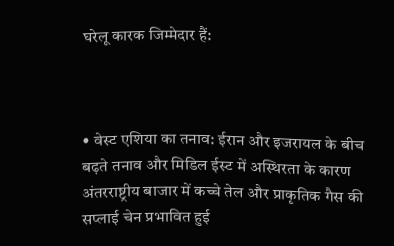घरेलू कारक जिम्मेदार हैं:



• वेस्ट एशिया का तनाव: ईरान और इजरायल के बीच बढ़ते तनाव और मिडिल ईस्ट में अस्थिरता के कारण अंतरराष्ट्रीय बाजार में कच्चे तेल और प्राकृतिक गैस की सप्लाई चेन प्रभावित हुई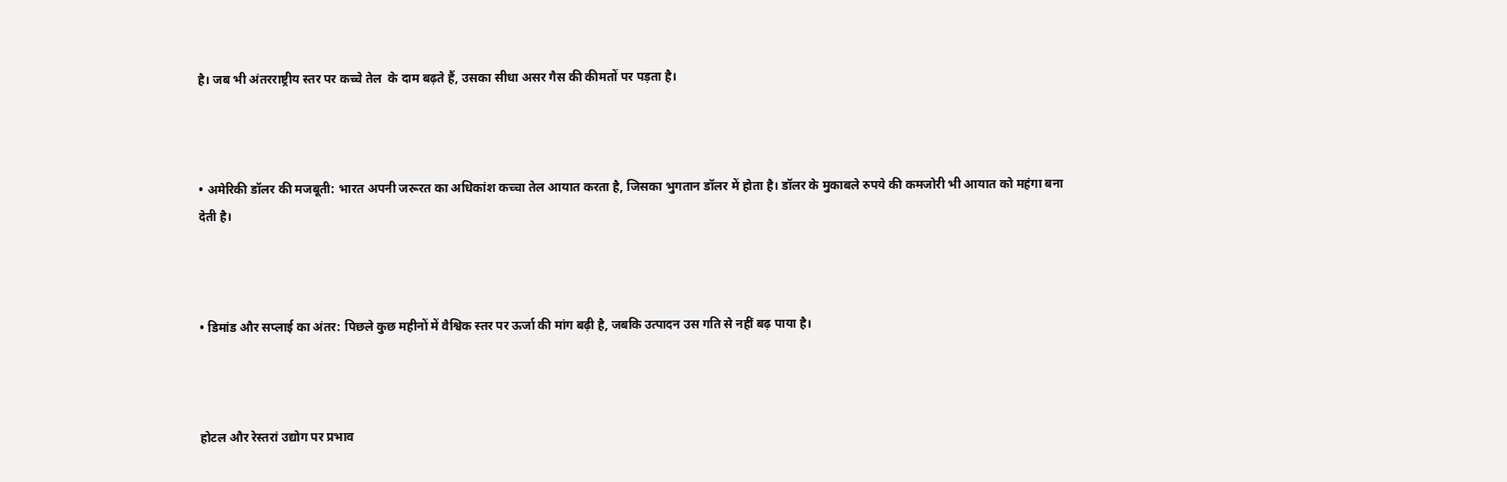है। जब भी अंतरराष्ट्रीय स्तर पर कच्चे तेल  के दाम बढ़ते हैं, उसका सीधा असर गैस की कीमतों पर पड़ता है।



• अमेरिकी डॉलर की मजबूती: भारत अपनी जरूरत का अधिकांश कच्चा तेल आयात करता है, जिसका भुगतान डॉलर में होता है। डॉलर के मुकाबले रुपये की कमजोरी भी आयात को महंगा बना देती है।



• डिमांड और सप्लाई का अंतर: पिछले कुछ महीनों में वैश्विक स्तर पर ऊर्जा की मांग बढ़ी है, जबकि उत्पादन उस गति से नहीं बढ़ पाया है।



होटल और रेस्तरां उद्योग पर प्रभाव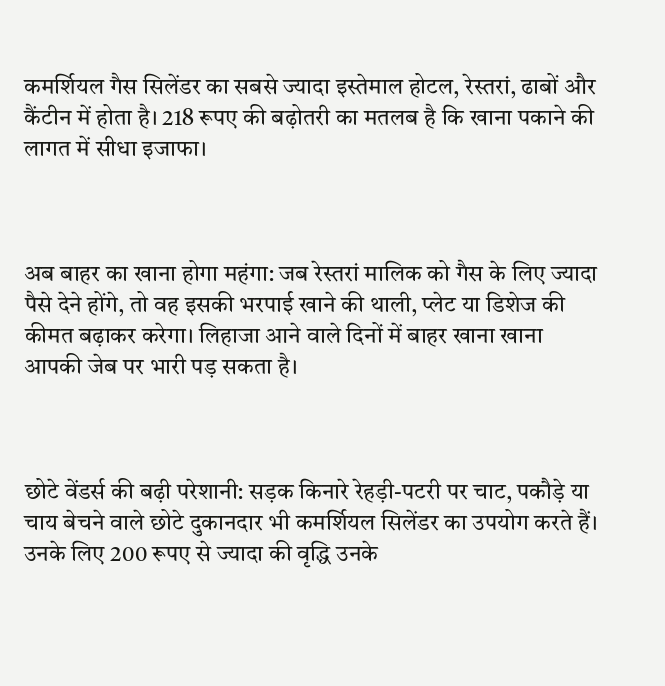कमर्शियल गैस सिलेंडर का सबसे ज्यादा इस्तेमाल होटल, रेस्तरां, ढाबों और कैंटीन में होता है। 218 रूपए की बढ़ोतरी का मतलब है कि खाना पकाने की लागत में सीधा इजाफा।



अब बाहर का खाना होगा महंगा: जब रेस्तरां मालिक को गैस के लिए ज्यादा पैसे देने होंगे, तो वह इसकी भरपाई खाने की थाली, प्लेट या डिशेज की कीमत बढ़ाकर करेगा। लिहाजा आने वाले दिनों में बाहर खाना खाना आपकी जेब पर भारी पड़ सकता है।



छोटे वेंडर्स की बढ़ी परेशानी: सड़क किनारे रेहड़ी-पटरी पर चाट, पकौड़े या चाय बेचने वाले छोटे दुकानदार भी कमर्शियल सिलेंडर का उपयोग करते हैं। उनके लिए 200 रूपए से ज्यादा की वृद्धि उनके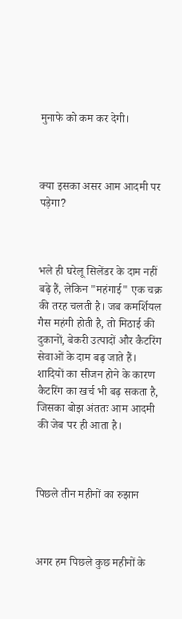मुनाफे को कम कर देगी।



क्या इसका असर आम आदमी पर पड़ेगा?



भले ही घरेलू सिलेंडर के दाम नहीं बढ़े हैं, लेकिन "महंगाई" एक चक्र की तरह चलती है। जब कमर्शियल गैस महंगी होती है, तो मिठाई की दुकानों, बेकरी उत्पादों और कैटरिंग सेवाओं के दाम बढ़ जाते हैं। शादियों का सीजन होने के कारण कैटरिंग का खर्च भी बढ़ सकता है, जिसका बोझ अंततः आम आदमी की जेब पर ही आता है।



पिछले तीन महीनों का रुझान



अगर हम पिछले कुछ महीनों के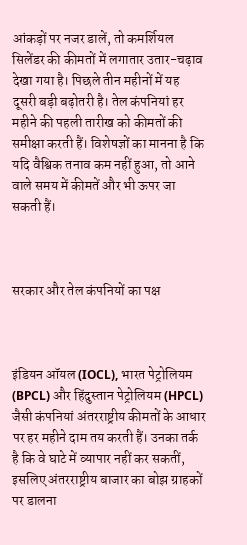आंकड़ों पर नजर डालें, तो कमर्शियल सिलेंडर की कीमतों में लगातार उतार-चढ़ाव देखा गया है। पिछले तीन महीनों में यह दूसरी बड़ी बढ़ोतरी है। तेल कंपनियां हर महीने की पहली तारीख को कीमतों की समीक्षा करती हैं। विशेषज्ञों का मानना है कि यदि वैश्विक तनाव कम नहीं हुआ, तो आने वाले समय में कीमतें और भी ऊपर जा सकती हैं।



सरकार और तेल कंपनियों का पक्ष



इंडियन ऑयल (IOCL), भारत पेट्रोलियम (BPCL) और हिंदुस्तान पेट्रोलियम (HPCL) जैसी कंपनियां अंतरराष्ट्रीय कीमतों के आधार पर हर महीने दाम तय करती हैं। उनका तर्क है कि वे घाटे में व्यापार नहीं कर सकतीं, इसलिए अंतरराष्ट्रीय बाजार का बोझ ग्राहकों पर डालना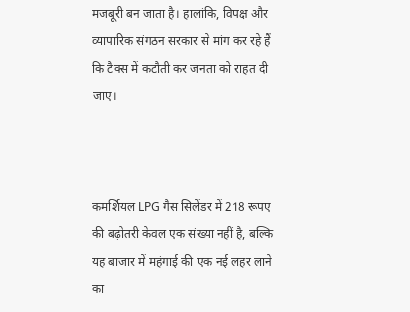मजबूरी बन जाता है। हालांकि, विपक्ष और व्यापारिक संगठन सरकार से मांग कर रहे हैं कि टैक्स में कटौती कर जनता को राहत दी जाए।



कमर्शियल LPG गैस सिलेंडर में 218 रूपए की बढ़ोतरी केवल एक संख्या नहीं है, बल्कि यह बाजार में महंगाई की एक नई लहर लाने का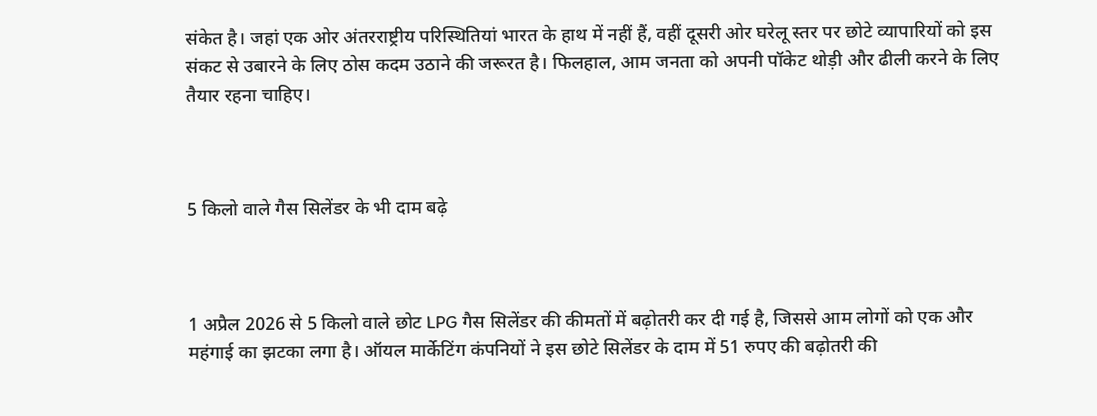संकेत है। जहां एक ओर अंतरराष्ट्रीय परिस्थितियां भारत के हाथ में नहीं हैं, वहीं दूसरी ओर घरेलू स्तर पर छोटे व्यापारियों को इस संकट से उबारने के लिए ठोस कदम उठाने की जरूरत है। फिलहाल, आम जनता को अपनी पॉकेट थोड़ी और ढीली करने के लिए तैयार रहना चाहिए।



5 किलो वाले गैस सिलेंडर के भी दाम बढ़े



1 अप्रैल 2026 से 5 किलो वाले छोट LPG गैस सिलेंडर की कीमतों में बढ़ोतरी कर दी गई है, जिससे आम लोगों को एक और महंगाई का झटका लगा है। ऑयल मार्केटिंग कंपनियों ने इस छोटे सिलेंडर के दाम में 51 रुपए की बढ़ोतरी की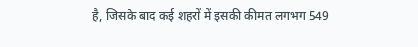है, जिसके बाद कई शहरों में इसकी कीमत लगभग 549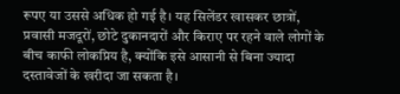रूपए या उससे अधिक हो गई है। यह सिलेंडर खासकर छात्रों, प्रवासी मजदूरों, छोटे दुकानदारों और किराए पर रहने वाले लोगों के बीच काफी लोकप्रिय है, क्योंकि इसे आसानी से बिना ज्यादा दस्तावेजों के खरीदा जा सकता है।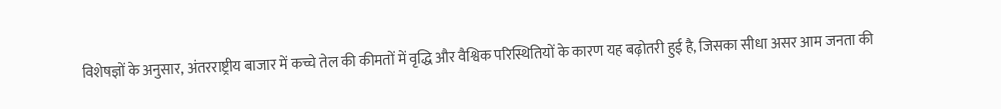विशेषज्ञों के अनुसार, अंतरराष्ट्रीय बाजार में कच्चे तेल की कीमतों में वृद्धि और वैश्विक परिस्थितियों के कारण यह बढ़ोतरी हुई है, जिसका सीधा असर आम जनता की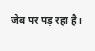जेब पर पड़ रहा है।